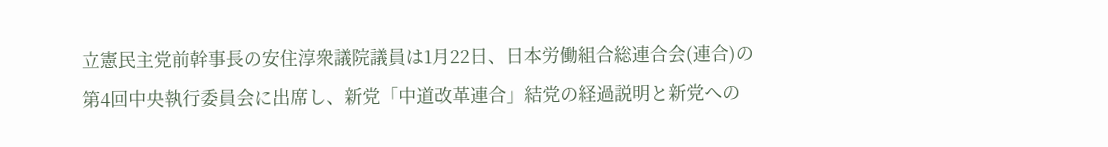立憲民主党前幹事長の安住淳衆議院議員は1月22日、日本労働組合総連合会(連合)の第4回中央執行委員会に出席し、新党「中道改革連合」結党の経過説明と新党への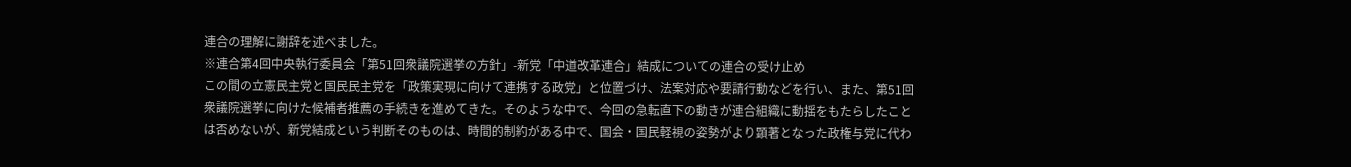連合の理解に謝辞を述べました。
※連合第4回中央執行委員会「第51回衆議院選挙の方針」-新党「中道改革連合」結成についての連合の受け止め
この間の立憲民主党と国民民主党を「政策実現に向けて連携する政党」と位置づけ、法案対応や要請行動などを行い、また、第51回衆議院選挙に向けた候補者推薦の手続きを進めてきた。そのような中で、今回の急転直下の動きが連合組織に動揺をもたらしたことは否めないが、新党結成という判断そのものは、時間的制約がある中で、国会・国民軽視の姿勢がより顕著となった政権与党に代わ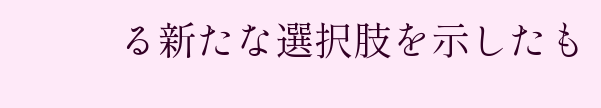る新たな選択肢を示したも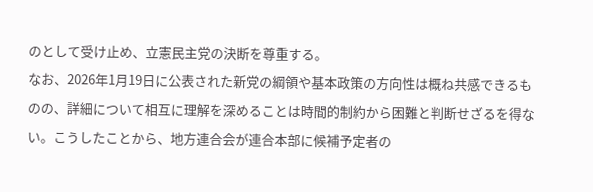のとして受け止め、立憲民主党の決断を尊重する。
なお、2026年1月19日に公表された新党の綱領や基本政策の方向性は概ね共感できるものの、詳細について相互に理解を深めることは時間的制約から困難と判断せざるを得ない。こうしたことから、地方連合会が連合本部に候補予定者の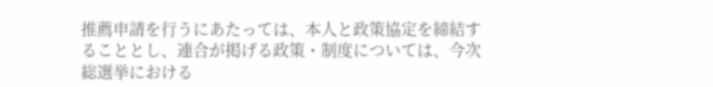推薦申請を行うにあたっては、本人と政策協定を締結することとし、連合が掲げる政策・制度については、今次総選挙における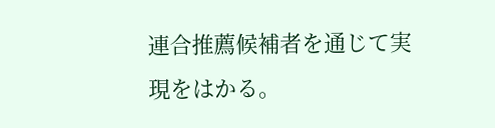連合推薦候補者を通じて実現をはかる。